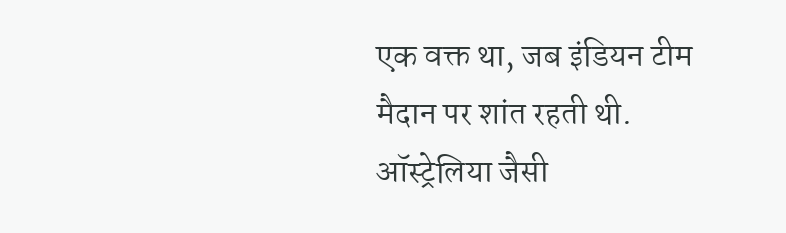एक वक्त था, जब इंडियन टीम मैदान पर शांत रहती थी. ऑस्ट्रेलिया जैसी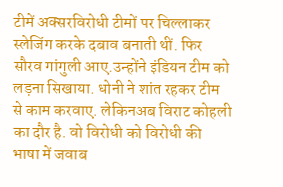टीमें अक्सरविरोधी टीमों पर चिल्लाकर स्लेजिंग करके दबाव बनाती थीं. फिर सौरव गांगुली आए.उन्होंने इंडियन टीम को लड़ना सिखाया. धोनी ने शांत रहकर टीम से काम करवाए. लेकिनअब विराट कोहली का दौर है. वो विरोधी को विरोधी की भाषा में जवाब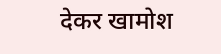देकर खामोश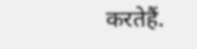करतेहैं.